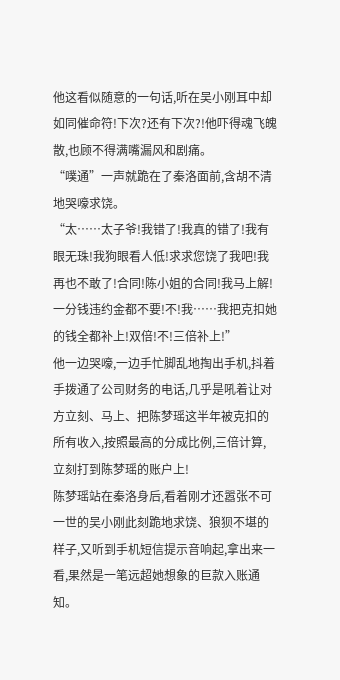他这看似随意的一句话,听在吴小刚耳中却如同催命符!下次?还有下次?!他吓得魂飞魄散,也顾不得满嘴漏风和剧痛。
“噗通”一声就跪在了秦洛面前,含胡不清地哭嚎求饶。
“太……太子爷!我错了!我真的错了!我有眼无珠!我狗眼看人低!求求您饶了我吧!我再也不敢了!合同!陈小姐的合同!我马上解!一分钱违约金都不要!不!我……我把克扣她的钱全都补上!双倍!不!三倍补上!”
他一边哭嚎,一边手忙脚乱地掏出手机,抖着手拨通了公司财务的电话,几乎是吼着让对方立刻、马上、把陈梦瑶这半年被克扣的所有收入,按照最高的分成比例,三倍计算,立刻打到陈梦瑶的账户上!
陈梦瑶站在秦洛身后,看着刚才还嚣张不可一世的吴小刚此刻跪地求饶、狼狈不堪的样子,又听到手机短信提示音响起,拿出来一看,果然是一笔远超她想象的巨款入账通知。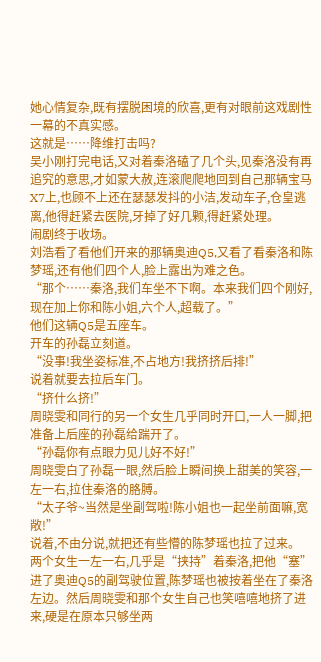她心情复杂,既有摆脱困境的欣喜,更有对眼前这戏剧性一幕的不真实感。
这就是……降维打击吗?
吴小刚打完电话,又对着秦洛磕了几个头,见秦洛没有再追究的意思,才如蒙大赦,连滚爬爬地回到自己那辆宝马X7上,也顾不上还在瑟瑟发抖的小洁,发动车子,仓皇逃离,他得赶紧去医院,牙掉了好几颗,得赶紧处理。
闹剧终于收场。
刘浩看了看他们开来的那辆奥迪Q5,又看了看秦洛和陈梦瑶,还有他们四个人,脸上露出为难之色。
“那个……秦洛,我们车坐不下啊。本来我们四个刚好,现在加上你和陈小姐,六个人,超载了。”
他们这辆Q5是五座车。
开车的孙磊立刻道。
“没事!我坐姿标准,不占地方!我挤挤后排!”
说着就要去拉后车门。
“挤什么挤!”
周晓雯和同行的另一个女生几乎同时开口,一人一脚,把准备上后座的孙磊给踹开了。
“孙磊你有点眼力见儿好不好!”
周晓雯白了孙磊一眼,然后脸上瞬间换上甜美的笑容,一左一右,拉住秦洛的胳膊。
“太子爷~当然是坐副驾啦!陈小姐也一起坐前面嘛,宽敞!”
说着,不由分说,就把还有些懵的陈梦瑶也拉了过来。
两个女生一左一右,几乎是“挟持”着秦洛,把他“塞”进了奥迪Q5的副驾驶位置,陈梦瑶也被按着坐在了秦洛左边。然后周晓雯和那个女生自己也笑嘻嘻地挤了进来,硬是在原本只够坐两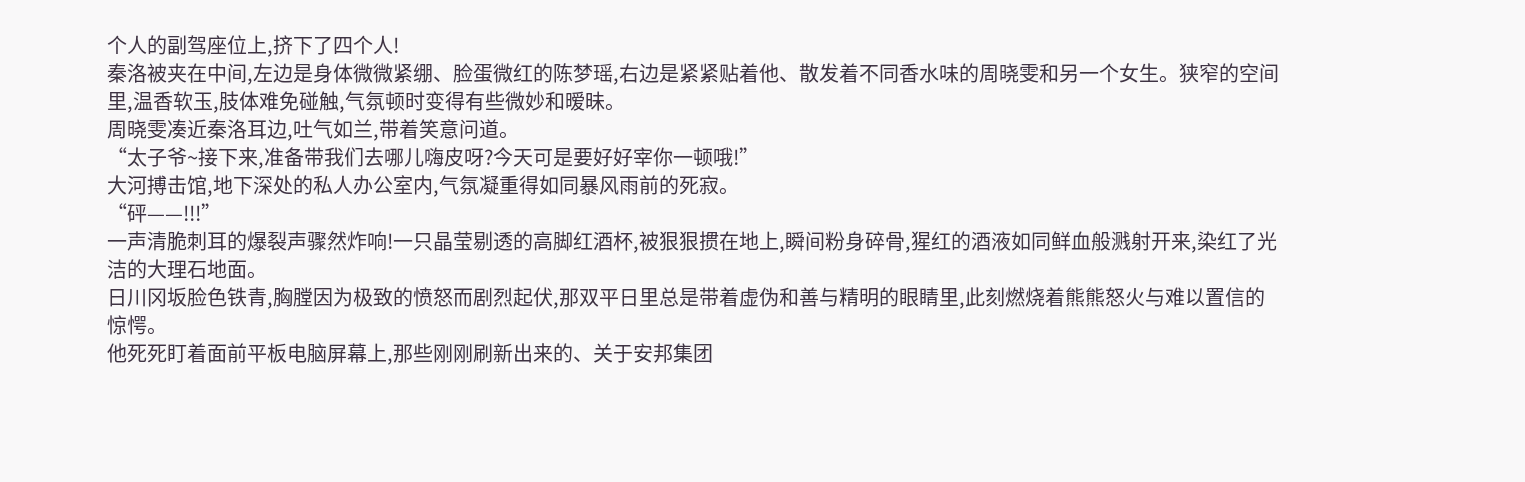个人的副驾座位上,挤下了四个人!
秦洛被夹在中间,左边是身体微微紧绷、脸蛋微红的陈梦瑶,右边是紧紧贴着他、散发着不同香水味的周晓雯和另一个女生。狭窄的空间里,温香软玉,肢体难免碰触,气氛顿时变得有些微妙和暧昧。
周晓雯凑近秦洛耳边,吐气如兰,带着笑意问道。
“太子爷~接下来,准备带我们去哪儿嗨皮呀?今天可是要好好宰你一顿哦!”
大河搏击馆,地下深处的私人办公室内,气氛凝重得如同暴风雨前的死寂。
“砰——!!!”
一声清脆刺耳的爆裂声骤然炸响!一只晶莹剔透的高脚红酒杯,被狠狠掼在地上,瞬间粉身碎骨,猩红的酒液如同鲜血般溅射开来,染红了光洁的大理石地面。
日川冈坂脸色铁青,胸膛因为极致的愤怒而剧烈起伏,那双平日里总是带着虚伪和善与精明的眼睛里,此刻燃烧着熊熊怒火与难以置信的惊愕。
他死死盯着面前平板电脑屏幕上,那些刚刚刷新出来的、关于安邦集团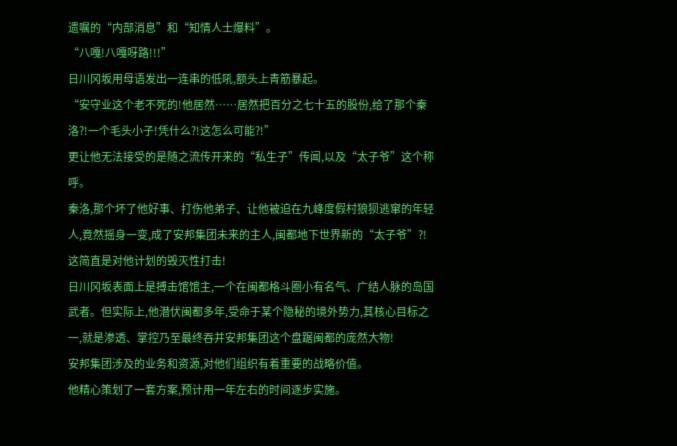遗嘱的“内部消息”和“知情人士爆料”。
“八嘎!八嘎呀路!!!”
日川冈坂用母语发出一连串的低吼,额头上青筋暴起。
“安守业这个老不死的!他居然……居然把百分之七十五的股份,给了那个秦洛?!一个毛头小子!凭什么?!这怎么可能?!”
更让他无法接受的是随之流传开来的“私生子”传闻,以及“太子爷”这个称呼。
秦洛,那个坏了他好事、打伤他弟子、让他被迫在九峰度假村狼狈逃窜的年轻人,竟然摇身一变,成了安邦集团未来的主人,闽都地下世界新的“太子爷”?!
这简直是对他计划的毁灭性打击!
日川冈坂表面上是搏击馆馆主,一个在闽都格斗圈小有名气、广结人脉的岛国武者。但实际上,他潜伏闽都多年,受命于某个隐秘的境外势力,其核心目标之一,就是渗透、掌控乃至最终吞并安邦集团这个盘踞闽都的庞然大物!
安邦集团涉及的业务和资源,对他们组织有着重要的战略价值。
他精心策划了一套方案,预计用一年左右的时间逐步实施。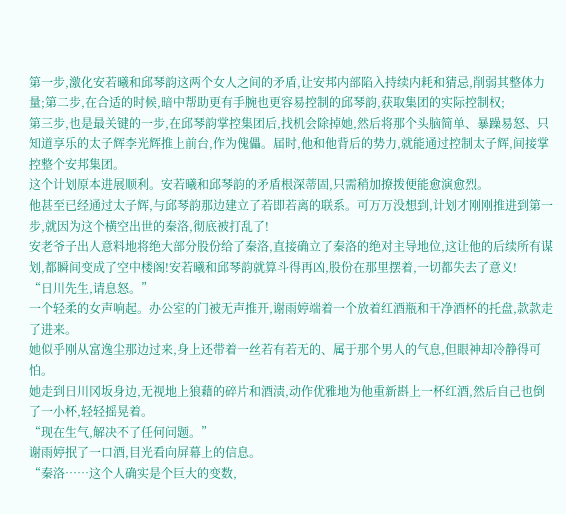第一步,激化安若曦和邱琴韵这两个女人之间的矛盾,让安邦内部陷入持续内耗和猜忌,削弱其整体力量;第二步,在合适的时候,暗中帮助更有手腕也更容易控制的邱琴韵,获取集团的实际控制权;
第三步,也是最关键的一步,在邱琴韵掌控集团后,找机会除掉她,然后将那个头脑简单、暴躁易怒、只知道享乐的太子辉李光辉推上前台,作为傀儡。届时,他和他背后的势力,就能通过控制太子辉,间接掌控整个安邦集团。
这个计划原本进展顺利。安若曦和邱琴韵的矛盾根深蒂固,只需稍加撩拨便能愈演愈烈。
他甚至已经通过太子辉,与邱琴韵那边建立了若即若离的联系。可万万没想到,计划才刚刚推进到第一步,就因为这个横空出世的秦洛,彻底被打乱了!
安老爷子出人意料地将绝大部分股份给了秦洛,直接确立了秦洛的绝对主导地位,这让他的后续所有谋划,都瞬间变成了空中楼阁!安若曦和邱琴韵就算斗得再凶,股份在那里摆着,一切都失去了意义!
“日川先生,请息怒。”
一个轻柔的女声响起。办公室的门被无声推开,谢雨婷端着一个放着红酒瓶和干净酒杯的托盘,款款走了进来。
她似乎刚从富逸尘那边过来,身上还带着一丝若有若无的、属于那个男人的气息,但眼神却冷静得可怕。
她走到日川冈坂身边,无视地上狼藉的碎片和酒渍,动作优雅地为他重新斟上一杯红酒,然后自己也倒了一小杯,轻轻摇晃着。
“现在生气,解决不了任何问题。”
谢雨婷抿了一口酒,目光看向屏幕上的信息。
“秦洛……这个人确实是个巨大的变数,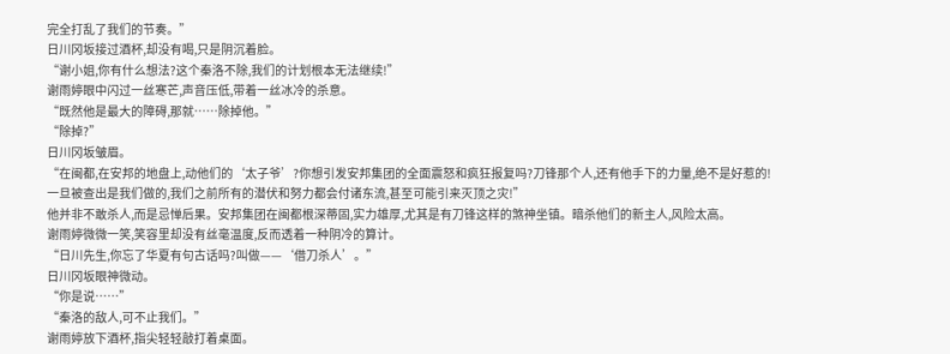完全打乱了我们的节奏。”
日川冈坂接过酒杯,却没有喝,只是阴沉着脸。
“谢小姐,你有什么想法?这个秦洛不除,我们的计划根本无法继续!”
谢雨婷眼中闪过一丝寒芒,声音压低,带着一丝冰冷的杀意。
“既然他是最大的障碍,那就……除掉他。”
“除掉?”
日川冈坂皱眉。
“在闽都,在安邦的地盘上,动他们的‘太子爷’?你想引发安邦集团的全面震怒和疯狂报复吗?刀锋那个人,还有他手下的力量,绝不是好惹的!
一旦被查出是我们做的,我们之前所有的潜伏和努力都会付诸东流,甚至可能引来灭顶之灾!”
他并非不敢杀人,而是忌惮后果。安邦集团在闽都根深蒂固,实力雄厚,尤其是有刀锋这样的煞神坐镇。暗杀他们的新主人,风险太高。
谢雨婷微微一笑,笑容里却没有丝毫温度,反而透着一种阴冷的算计。
“日川先生,你忘了华夏有句古话吗?叫做——‘借刀杀人’。”
日川冈坂眼神微动。
“你是说……”
“秦洛的敌人,可不止我们。”
谢雨婷放下酒杯,指尖轻轻敲打着桌面。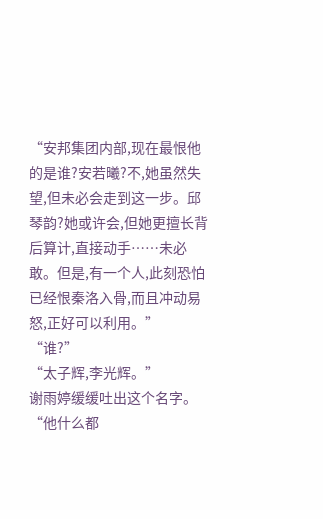“安邦集团内部,现在最恨他的是谁?安若曦?不,她虽然失望,但未必会走到这一步。邱琴韵?她或许会,但她更擅长背后算计,直接动手……未必敢。但是,有一个人,此刻恐怕已经恨秦洛入骨,而且冲动易怒,正好可以利用。”
“谁?”
“太子辉,李光辉。”
谢雨婷缓缓吐出这个名字。
“他什么都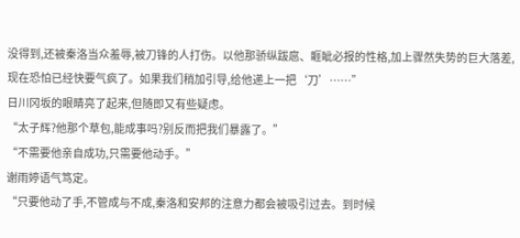没得到,还被秦洛当众羞辱,被刀锋的人打伤。以他那骄纵跋扈、睚眦必报的性格,加上骤然失势的巨大落差,现在恐怕已经快要气疯了。如果我们稍加引导,给他递上一把‘刀’……”
日川冈坂的眼睛亮了起来,但随即又有些疑虑。
“太子辉?他那个草包,能成事吗?别反而把我们暴露了。”
“不需要他亲自成功,只需要他动手。”
谢雨婷语气笃定。
“只要他动了手,不管成与不成,秦洛和安邦的注意力都会被吸引过去。到时候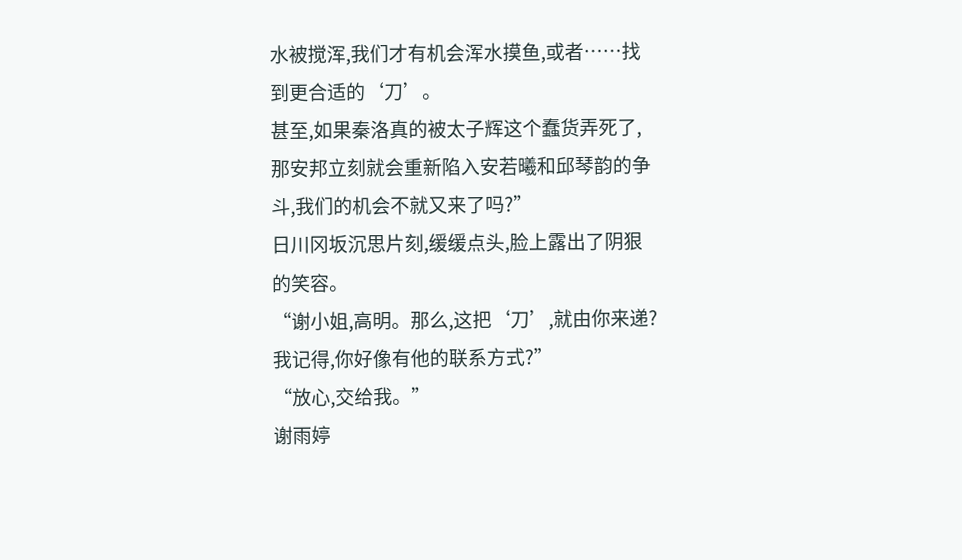水被搅浑,我们才有机会浑水摸鱼,或者……找到更合适的‘刀’。
甚至,如果秦洛真的被太子辉这个蠢货弄死了,那安邦立刻就会重新陷入安若曦和邱琴韵的争斗,我们的机会不就又来了吗?”
日川冈坂沉思片刻,缓缓点头,脸上露出了阴狠的笑容。
“谢小姐,高明。那么,这把‘刀’,就由你来递?我记得,你好像有他的联系方式?”
“放心,交给我。”
谢雨婷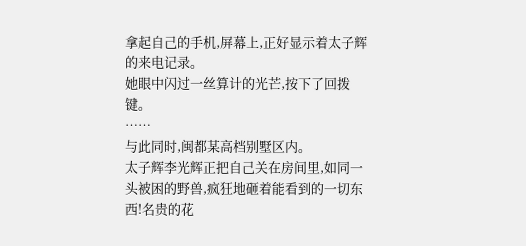拿起自己的手机,屏幕上,正好显示着太子辉的来电记录。
她眼中闪过一丝算计的光芒,按下了回拨键。
……
与此同时,闽都某高档别墅区内。
太子辉李光辉正把自己关在房间里,如同一头被困的野兽,疯狂地砸着能看到的一切东西!名贵的花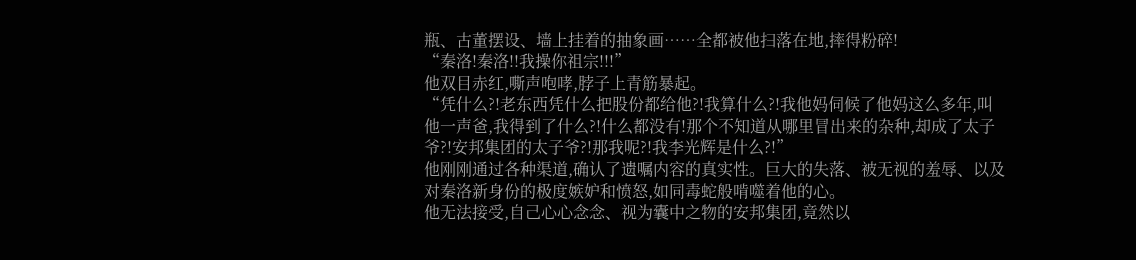瓶、古董摆设、墙上挂着的抽象画……全都被他扫落在地,摔得粉碎!
“秦洛!秦洛!!我操你祖宗!!!”
他双目赤红,嘶声咆哮,脖子上青筋暴起。
“凭什么?!老东西凭什么把股份都给他?!我算什么?!我他妈伺候了他妈这么多年,叫他一声爸,我得到了什么?!什么都没有!那个不知道从哪里冒出来的杂种,却成了太子爷?!安邦集团的太子爷?!那我呢?!我李光辉是什么?!”
他刚刚通过各种渠道,确认了遗嘱内容的真实性。巨大的失落、被无视的羞辱、以及对秦洛新身份的极度嫉妒和愤怒,如同毒蛇般啃噬着他的心。
他无法接受,自己心心念念、视为囊中之物的安邦集团,竟然以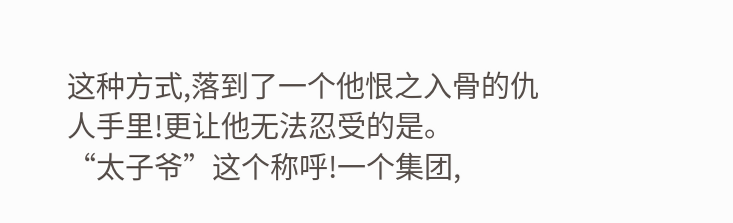这种方式,落到了一个他恨之入骨的仇人手里!更让他无法忍受的是。
“太子爷”这个称呼!一个集团,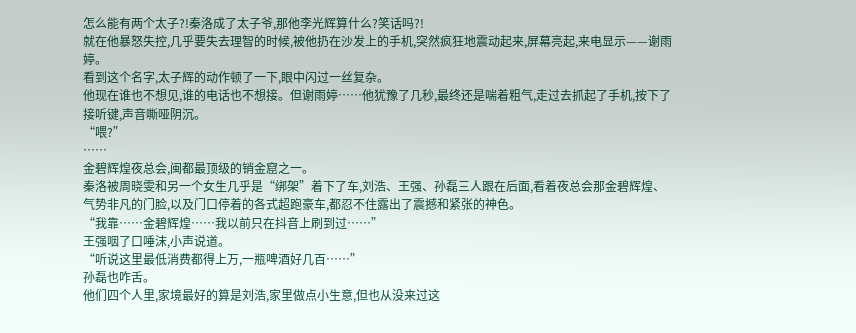怎么能有两个太子?!秦洛成了太子爷,那他李光辉算什么?笑话吗?!
就在他暴怒失控,几乎要失去理智的时候,被他扔在沙发上的手机,突然疯狂地震动起来,屏幕亮起,来电显示——谢雨婷。
看到这个名字,太子辉的动作顿了一下,眼中闪过一丝复杂。
他现在谁也不想见,谁的电话也不想接。但谢雨婷……他犹豫了几秒,最终还是喘着粗气,走过去抓起了手机,按下了接听键,声音嘶哑阴沉。
“喂?”
……
金碧辉煌夜总会,闽都最顶级的销金窟之一。
秦洛被周晓雯和另一个女生几乎是“绑架”着下了车,刘浩、王强、孙磊三人跟在后面,看着夜总会那金碧辉煌、气势非凡的门脸,以及门口停着的各式超跑豪车,都忍不住露出了震撼和紧张的神色。
“我靠……金碧辉煌……我以前只在抖音上刷到过……”
王强咽了口唾沫,小声说道。
“听说这里最低消费都得上万,一瓶啤酒好几百……”
孙磊也咋舌。
他们四个人里,家境最好的算是刘浩,家里做点小生意,但也从没来过这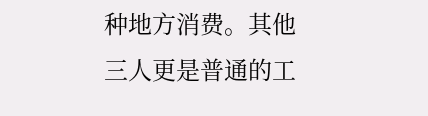种地方消费。其他三人更是普通的工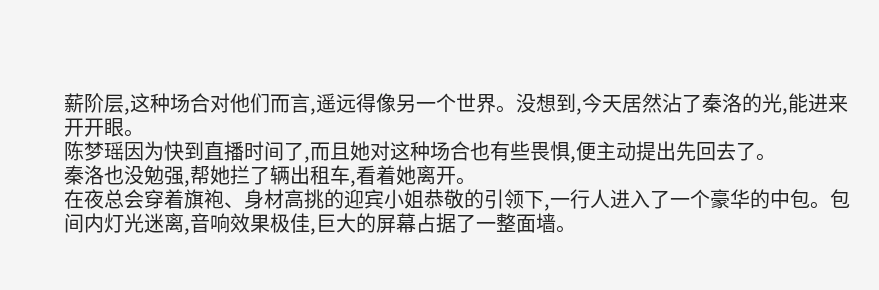薪阶层,这种场合对他们而言,遥远得像另一个世界。没想到,今天居然沾了秦洛的光,能进来开开眼。
陈梦瑶因为快到直播时间了,而且她对这种场合也有些畏惧,便主动提出先回去了。
秦洛也没勉强,帮她拦了辆出租车,看着她离开。
在夜总会穿着旗袍、身材高挑的迎宾小姐恭敬的引领下,一行人进入了一个豪华的中包。包间内灯光迷离,音响效果极佳,巨大的屏幕占据了一整面墙。